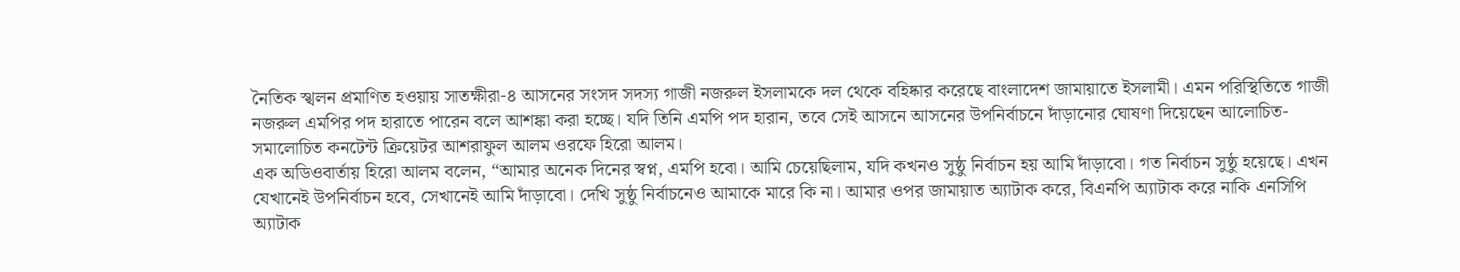নৈতিক স্খলন প্রমাণিত হওয়ায় সাতক্ষীরা-৪ আসনের সংসদ সদস্য গাজী নজরুল ইসলামকে দল থেকে বহিষ্কার করেছে বাংলাদেশ জামায়াতে ইসলামী। এমন পরিস্থিতিতে গাজী নজরুল এমপির পদ হারাতে পারেন বলে আশঙ্কা করা হচ্ছে। যদি তিনি এমপি পদ হারান, তবে সেই আসনে আসনের উপনির্বাচনে দাঁড়ানোর ঘোষণা দিয়েছেন আলোচিত-সমালোচিত কনটেন্ট ক্রিয়েটর আশরাফুল আলম ওরফে হিরো আলম।
এক অডিওবার্তায় হিরো আলম বলেন, “আমার অনেক দিনের স্বপ্ন, এমপি হবো। আমি চেয়েছিলাম, যদি কখনও সুষ্ঠু নির্বাচন হয় আমি দাঁড়াবো। গত নির্বাচন সুষ্ঠু হয়েছে। এখন যেখানেই উপনির্বাচন হবে, সেখানেই আমি দাঁড়াবো। দেখি সুষ্ঠু নির্বাচনেও আমাকে মারে কি না। আমার ওপর জামায়াত অ্যাটাক করে, বিএনপি অ্যাটাক করে নাকি এনসিপি অ্যাটাক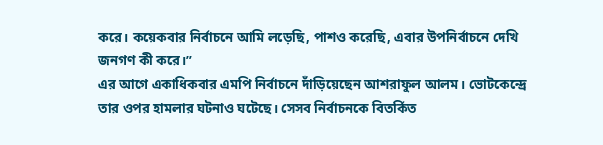করে। কয়েকবার নির্বাচনে আমি লড়েছি, পাশও করেছি, এবার উপনির্বাচনে দেখি জনগণ কী করে।”
এর আগে একাধিকবার এমপি নির্বাচনে দাঁড়িয়েছেন আশরাফুল আলম। ভোটকেন্দ্রে তার ওপর হামলার ঘটনাও ঘটেছে। সেসব নির্বাচনকে বিতর্কিত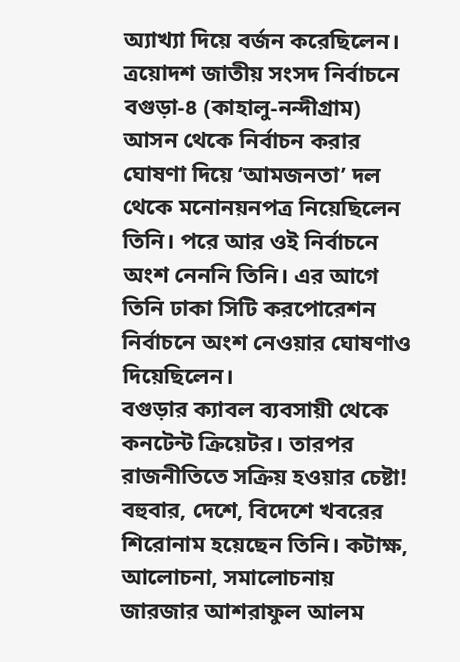অ্যাখ্যা দিয়ে বর্জন করেছিলেন। ত্রয়োদশ জাতীয় সংসদ নির্বাচনে বগুড়া-৪ (কাহালু-নন্দীগ্রাম) আসন থেকে নির্বাচন করার ঘোষণা দিয়ে ‘আমজনতা’ দল থেকে মনোনয়নপত্র নিয়েছিলেন তিনি। পরে আর ওই নির্বাচনে অংশ নেননি তিনি। এর আগে তিনি ঢাকা সিটি করপোরেশন নির্বাচনে অংশ নেওয়ার ঘোষণাও দিয়েছিলেন।
বগুড়ার ক্যাবল ব্যবসায়ী থেকে কনটেন্ট ক্রিয়েটর। তারপর রাজনীতিতে সক্রিয় হওয়ার চেষ্টা! বহুবার, দেশে, বিদেশে খবরের শিরোনাম হয়েছেন তিনি। কটাক্ষ, আলোচনা, সমালোচনায় জারজার আশরাফুল আলম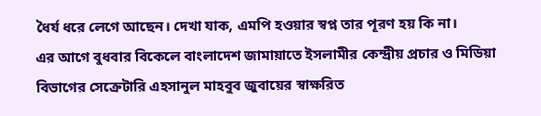ধৈর্য ধরে লেগে আছেন। দেখা যাক, এমপি হওয়ার স্বপ্ন তার পূরণ হয় কি না।
এর আগে বুধবার বিকেলে বাংলাদেশ জামায়াতে ইসলামীর কেন্দ্রীয় প্রচার ও মিডিয়া বিভাগের সেক্রেটারি এহসানুল মাহবুব জুবায়ের স্বাক্ষরিত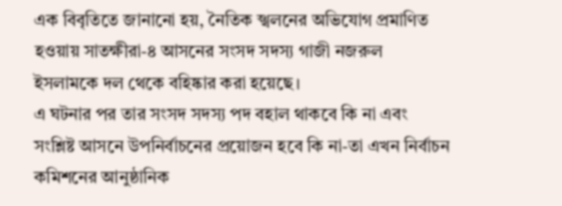এক বিবৃতিতে জানানো হয়, নৈতিক স্খলনের অভিযোগ প্রমাণিত হওয়ায় সাতক্ষীরা-৪ আসনের সংসদ সদস্য গাজী নজরুল ইসলামকে দল থেকে বহিষ্কার করা হয়েছে।
এ ঘটনার পর তার সংসদ সদস্য পদ বহাল থাকবে কি না এবং সংশ্লিষ্ট আসনে উপনির্বাচনের প্রয়োজন হবে কি না-তা এখন নির্বাচন কমিশনের আনুষ্ঠানিক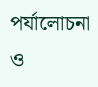পর্যালোচনা ও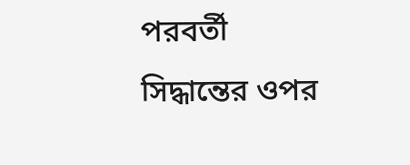পরবর্তী সিদ্ধান্তের ওপর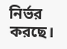নির্ভর করছে।